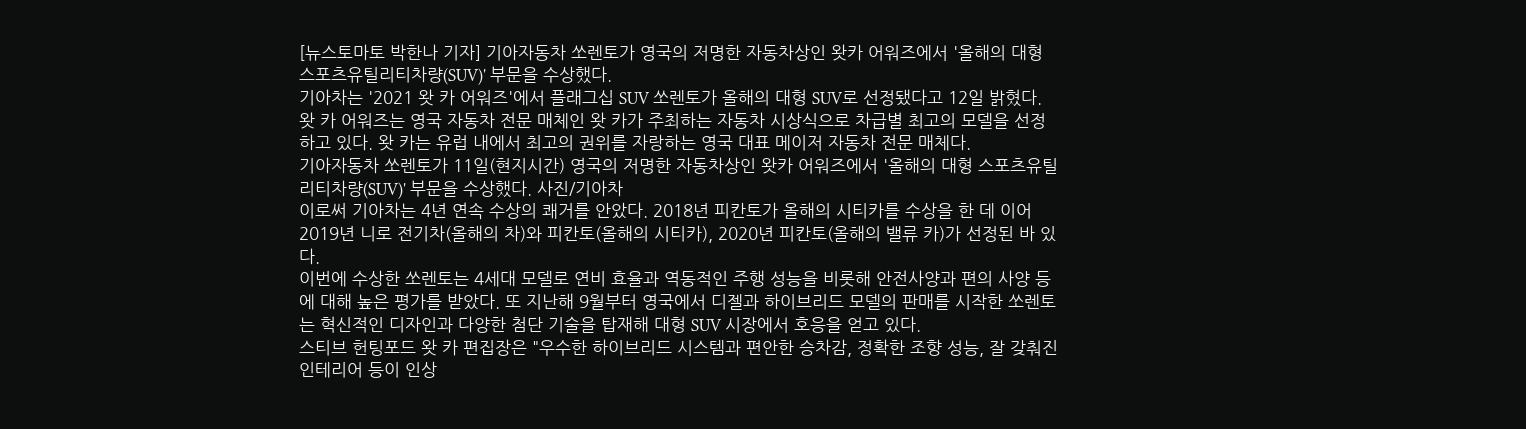[뉴스토마토 박한나 기자] 기아자동차 쏘렌토가 영국의 저명한 자동차상인 왓카 어워즈에서 '올해의 대형 스포츠유틸리티차량(SUV)' 부문을 수상했다.
기아차는 '2021 왓 카 어워즈'에서 플래그십 SUV 쏘렌토가 올해의 대형 SUV로 선정됐다고 12일 밝혔다. 왓 카 어워즈는 영국 자동차 전문 매체인 왓 카가 주최하는 자동차 시상식으로 차급별 최고의 모델을 선정하고 있다. 왓 카는 유럽 내에서 최고의 권위를 자랑하는 영국 대표 메이저 자동차 전문 매체다.
기아자동차 쏘렌토가 11일(현지시간) 영국의 저명한 자동차상인 왓카 어워즈에서 '올해의 대형 스포츠유틸리티차량(SUV)' 부문을 수상했다. 사진/기아차
이로써 기아차는 4년 연속 수상의 쾌거를 안았다. 2018년 피칸토가 올해의 시티카를 수상을 한 데 이어 2019년 니로 전기차(올해의 차)와 피칸토(올해의 시티카), 2020년 피칸토(올해의 밸류 카)가 선정된 바 있다.
이번에 수상한 쏘렌토는 4세대 모델로 연비 효율과 역동적인 주행 성능을 비롯해 안전사양과 편의 사양 등에 대해 높은 평가를 받았다. 또 지난해 9월부터 영국에서 디젤과 하이브리드 모델의 판매를 시작한 쏘렌토는 혁신적인 디자인과 다양한 첨단 기술을 탑재해 대형 SUV 시장에서 호응을 얻고 있다.
스티브 헌팅포드 왓 카 편집장은 "우수한 하이브리드 시스템과 편안한 승차감, 정확한 조향 성능, 잘 갖춰진 인테리어 등이 인상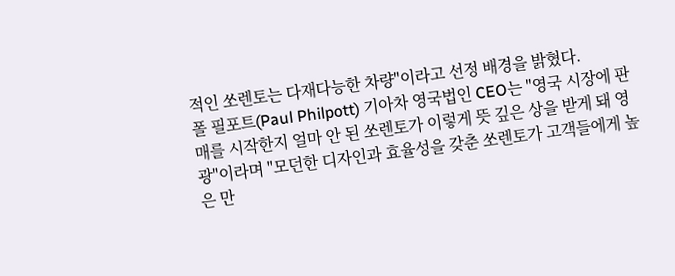적인 쏘렌토는 다재다능한 차량"이라고 선정 배경을 밝혔다.
폴 필포트(Paul Philpott) 기아차 영국법인 CEO는 "영국 시장에 판매를 시작한지 얼마 안 된 쏘렌토가 이렇게 뜻 깊은 상을 받게 돼 영광"이라며 "모던한 디자인과 효율성을 갖춘 쏘렌토가 고객들에게 높은 만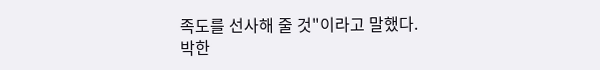족도를 선사해 줄 것"이라고 말했다.
박한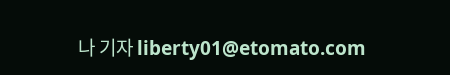나 기자 liberty01@etomato.com